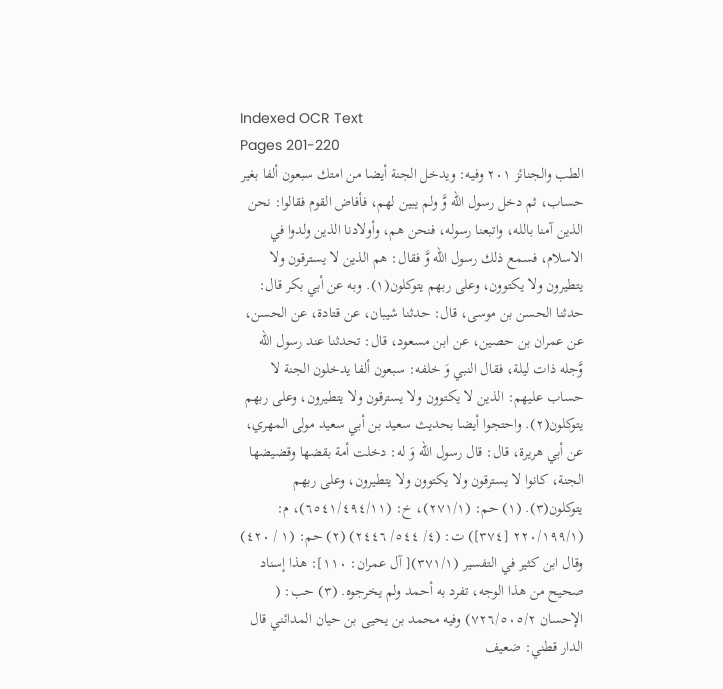Indexed OCR Text
Pages 201-220
الطب والجنائز ٢٠١ وفيه: ويدخل الجنة أيضا من امتك سبعون ألفا بغير حساب، ثم دخل رسول الله وَّ ولم يبين لهم، فأفاض القوم فقالوا: نحن الذين آمنا بالله، واتبعنا رسوله، فنحن هم، وأولادنا الذين ولدوا في الاسلام، فسمع ذلك رسول الله وَّ فقال: هم الذين لا يسترقون ولا يتطيرون ولا يكتوون، وعلى ربهم يتوكلون(١). وبه عن أبي بكر قال: حدثنا الحسن بن موسى، قال: حدثنا شيبان، عن قتادة، عن الحسن، عن عمران بن حصين، عن ابن مسعود، قال: تحدثنا عند رسول الله وَّجله ذات ليلة، فقال النبي وَ خلفه: سبعون ألفا يدخلون الجنة لا حساب عليهم: الذين لا يكتوون ولا يسترقون ولا يتطيرون، وعلى ربهم يتوكلون(٢). واحتجوا أيضا بحديث سعيد بن أبي سعيد مولى المهري، عن أبي هريرة، قال: قال رسول الله وَ له: دخلت أمة بقضها وقضيضها الجنة، كانوا لا يسترقون ولا يكتوون ولا يتطيرون، وعلى ربهم يتوكلون(٣). (١) حم: (٢٧١/١)، خ: (٦٥٤١/٤٩٤/١١)، م: (٢٢٠/١٩٩/١ [٣٧٤]) ت: (٤/ ٥٤٤/ ٢٤٤٦) (٢) حم: (١ / ٤٢٠) وقال ابن كثير في التفسير (٣٧١/١)[ آل عمران: ١١٠]: هذا إسناد صحيح من هذا الوجه، تفرد به أحمد ولم يخرجوه. (٣) حب: ( الإحسان ٧٢٦/٥٠٥/٢) وفيه محمد بن يحيى بن حيان المدائني قال الدار قطني: ضعيف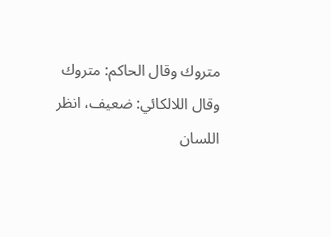متروك وقال الحاكم: متروك وقال اللالكائي: ضعيف، انظر اللسان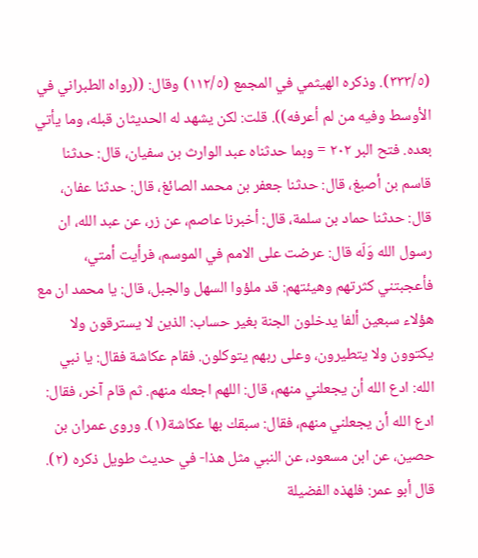(٣٣٣/٥). وذكره الهيثمي في المجمع (١١٢/٥) وقال: ((رواه الطبراني في الأوسط وفيه من لم أعرفه)). قلت: لکن یشهد له الحدیثان قبله، وما يأتي بعده. فتح البر ٢٠٢ = وبما حدثناه عبد الوارث بن سفيان، قال: حدثنا قاسم بن أصبغ، قال: حدثنا جعفر بن محمد الصائغ، قال: حدثنا عفان، قال: حدثنا حماد بن سلمة، قال: أخبرنا عاصم، عن زر، عن عبد الله، ان رسول الله وَلّه قال: عرضت على الامم في الموسم، فرأيت أمتي، فأعجبتني کثرتهم وهیئتهم: قد ملؤوا السهل والجبل، قال: یا محمد ان مع هؤلاء سبعين ألفا يدخلون الجنة بغير حساب: الذين لا يسترقون ولا يكتوون ولا يتطيرون، وعلى ربهم يتوكلون. فقام عكاشة فقال: يا نبي الله: ادع الله أن يجعلني منهم، قال: اللهم اجعله منهم. ثم قام آخر، فقال: ادع الله أن يجعلني منهم، فقال: سبقك بها عكاشة(١). وروى عمران بن حصين، عن ابن مسعود، عن النبي مثل هذا- في حديث طويل ذكره (٢). قال أبو عمر: فلهذه الفضيلة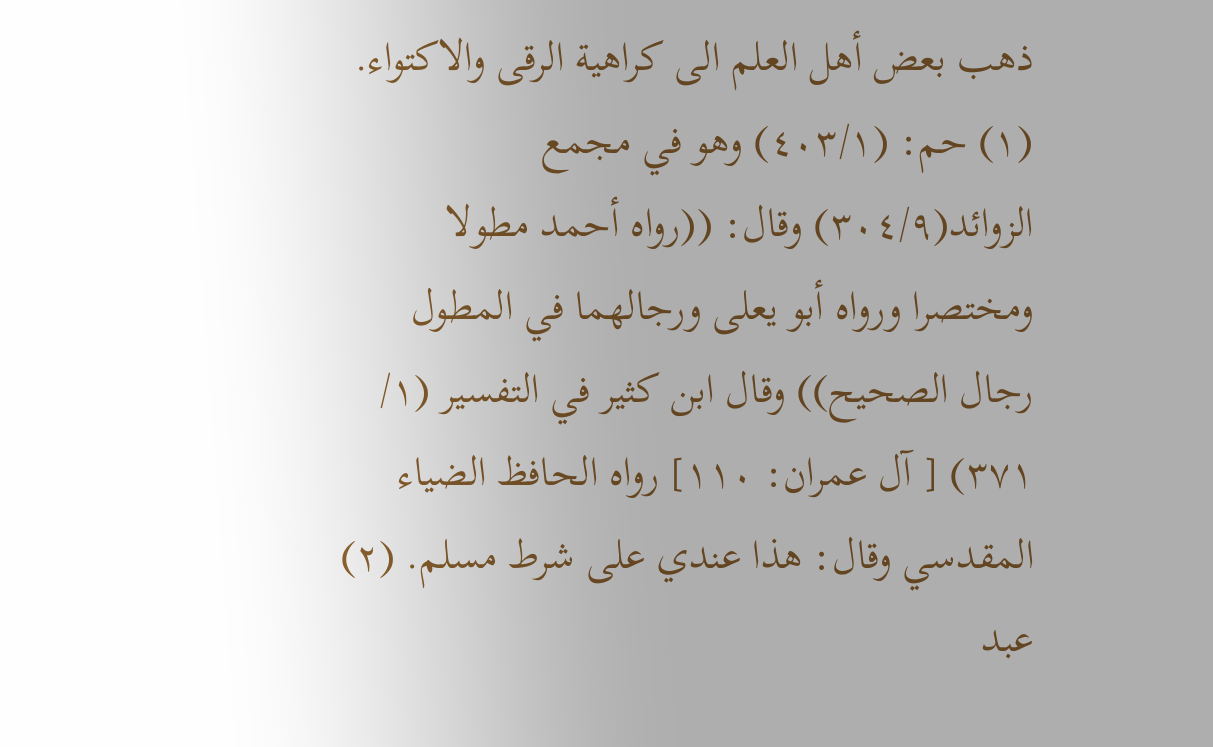ذهب بعض أهل العلم الى كراهية الرقى والاكتواء. (١) حم: (٤٠٣/١) وهو في مجمع الزوائد(٣٠٤/٩) وقال: ((رواه أحمد مطولا ومختصرا ورواه أبو يعلى ورجالهما في المطول رجال الصحيح)) وقال ابن كثير في التفسير (١/ ٣٧١) [ آل عمران: ١١٠] رواه الحافظ الضياء المقدسي وقال: هذا عندي على شرط مسلم. (٢) عبد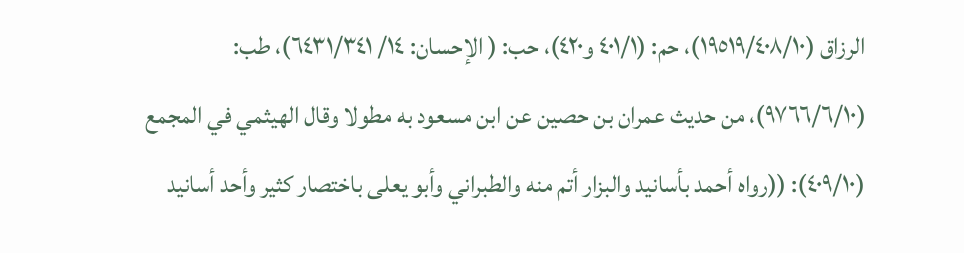الرزاق (١٩٥١٩/٤٠٨/١٠)، حم: (٤٠١/١ و٤٢٠)، حب: ( الإحسان: ١٤/ ٦٤٣١/٣٤١)، طب: (٩٧٦٦/٦/١٠)، من حديث عمران بن حصين عن ابن مسعود به مطولا وقال الهيثمي في المجمع (٤٠٩/١٠): ((رواه أحمد بأسانيد والبزار أتم منه والطبراني وأبو يعلى باختصار كثير وأحد أسانيد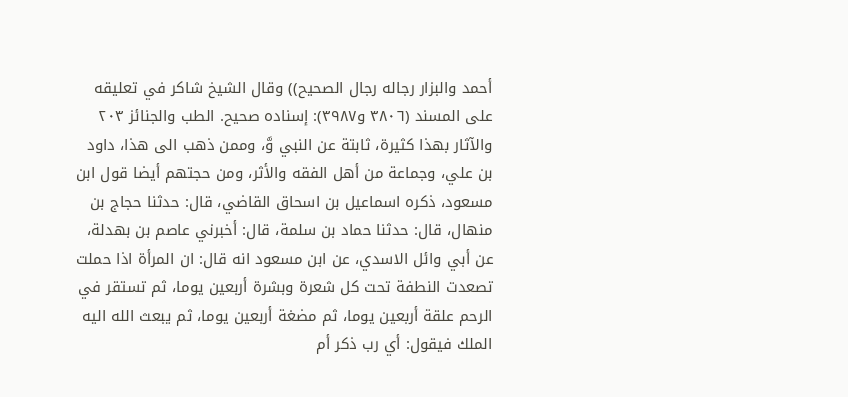أحمد والبزار رجاله رجال الصحيح)) وقال الشيخ شاكر في تعليقه على المسند (٣٨٠٦ و٣٩٨٧): إسناده صحيح. الطب والجنائز ٢٠٣ والآثار بهذا كثيرة، ثابتة عن النبي وَّ، وممن ذهب الى هذا، داود بن علي، وجماعة من أهل الفقه والأثر، ومن حجتهم أيضا قول ابن مسعود، ذكره اسماعيل بن اسحاق القاضي، قال: حدثنا حجاج بن منهال، قال: حدثنا حماد بن سلمة، قال: أخبرني عاصم بن بهدلة، عن أبي وائل الاسدي، عن ابن مسعود انه قال: ان المرأة اذا حملت تصعدت النطفة تحت كل شعرة وبشرة أربعين يوما، ثم تستقر في الرحم علقة أربعين يوما، ثم مضغة أربعين يوما، ثم يبعث الله اليه الملك فيقول: أي رب ذكر أم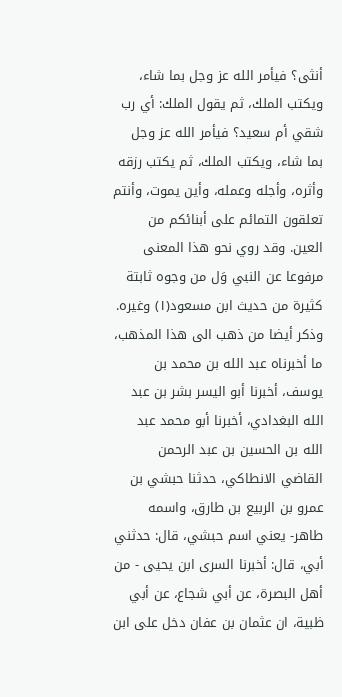أنثى؟ فيأمر الله عز وجل بما شاء، ويكتب الملك، ثم يقول الملك: أي رب شقي أم سعيد؟ فيأمر الله عز وجل بما شاء، ويكتب الملك، ثم يكتب رزقه وأثره، وأجله وعمله، وأين يموت، وأنتم تعلقون التمائم على أبنائكم من العين. وقد روي نحو هذا المعنى مرفوعا عن النبي وَل من وجوه ثابتة كثيرة من حديث ابن مسعود(١) وغيره. وذكر أيضا من ذهب الى هذا المذهب، ما أخبرناه عبد الله بن محمد بن يوسف، أخبرنا أبو اليسر بشر بن عبد الله البغدادي، أخبرنا أبو محمد عبد الله بن الحسين بن عبد الرحمن القاضي الانطاكي، حدثنا حبشي بن عمرو بن الربيع بن طارق، واسمه طاهر- يعني اسم حبشي، قال: حدثني أبي، قال: أخبرنا السرى ابن يحيى - من أهل البصرة، عن أبي شجاع، عن أبي ظبية، ان عثمان بن عفان دخل على ابن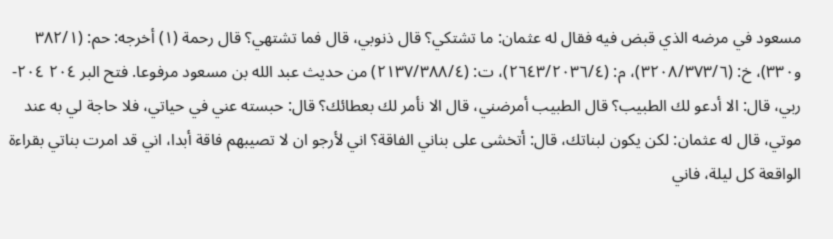مسعود في مرضه الذي قبض فيه فقال له عثمان: ما تشتكي؟ قال ذنوبي، قال فما تشتهي؟ قال رحمة (١) أخرجه: حم: (٣٨٢/١ و٣٣٠)، خ: (٣٢٠٨/٣٧٣/٦)، م: (٢٦٤٣/٢٠٣٦/٤)، ت: (٢١٣٧/٣٨٨/٤) من حديث عبد الله بن مسعود مرفوعا. فتح البر ٢٠٤ ٢٠٤- ربي، قال: الا أدعو لك الطبيب؟ قال الطبيب أمرضني، قال الا نأمر لك بعطائك؟ قال: حبسته عني في حياتي، فلا حاجة لي به عند موتي، قال له عثمان: لكن يكون لبناتك، قال: أتخشى على بناني الفاقة؟ اني لأرجو ان لا تصيبهم فاقة أبدا، اني قد امرت بناتي بقراءة الواقعة كل ليلة، فاني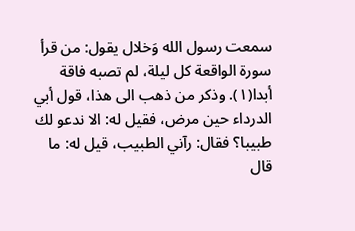سمعت رسول الله وَخلال يقول: من قرأ سورة الواقعة كل ليلة، لم تصبه فاقة أبدا(١). وذكر من ذهب الى هذا، قول أبي الدرداء حين مرض، فقيل له: الا ندعو لك طبيبا؟ فقال: رآني الطبيب، قيل له: ما قال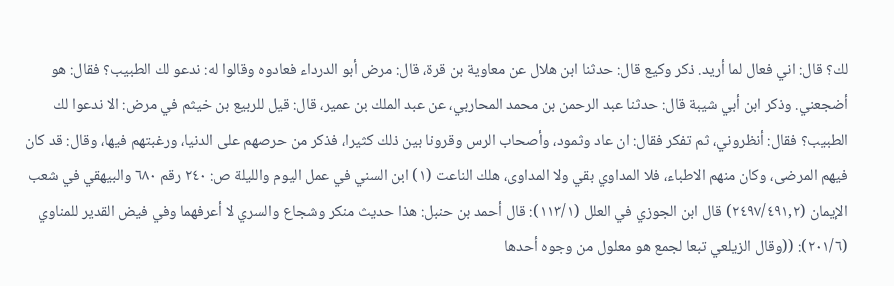لك؟ قال: اني فعال لما أريد. ذكر وكيع قال: حدثنا ابن هلال عن معاوية بن قرة، قال: مرض أبو الدرداء فعادوه وقالوا له: ندعو لك الطبيب؟ فقال: هو أضجعني. وذكر ابن أبي شيبة قال: حدثنا عبد الرحمن بن محمد المحاربي، عن عبد الملك بن عمير، قال: قيل للربيع بن خيثم في مرض: الا ندعوا لك الطبيب؟ فقال: أنظروني، ثم تفكر فقال: ان عاد وثمود، وأصحاب الرس وقرونا بين ذلك كثيرا، فذكر من حرصهم على الدنيا، ورغبتهم فيها، وقال: قد كان فيهم المرضى، وكان منهم الاطباء، فلا المداوي بقي ولا المداوى، هلك الناعت (١) ابن السني في عمل اليوم والليلة ص: ٢٤٠ رقم ٦٨٠ والبيهقي في شعب الإيمان (٢٤٩٧/٤٩١,٢) قال ابن الجوزي في العلل (١١٣/١): قال أحمد بن حنبل: هذا حديث منكر وشجاع والسري لا أعرفهما وفي فيض القدير للمناوي (٢٠١/٦): ((وقال الزيلعي تبعا لجمع هو معلول من وجوه أحدها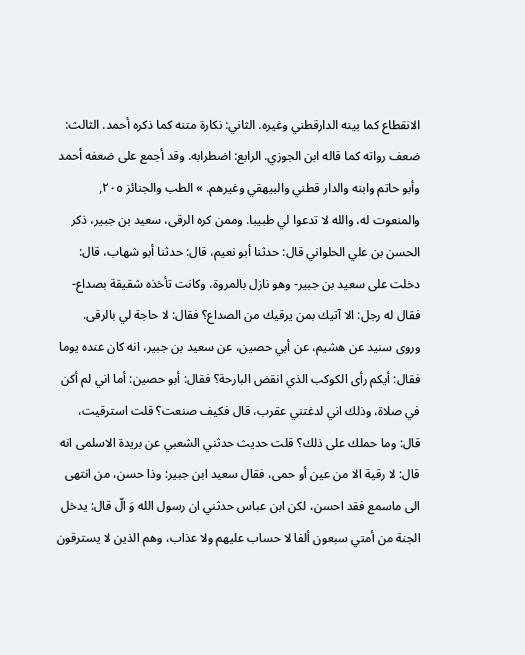الانقطاع كما بينه الدارقطني وغيره. الثاني: نكارة متنه كما ذكره أحمد. الثالث: ضعف رواته كما قاله ابن الجوزي. الرابع: اضطرابه. وقد أجمع على ضعفه أحمد وأبو حاتم وابنه والدار قطني والبيهقي وغيرهم. » الطب والجنائز ٢٠٥, والمنعوت له، والله لا تدعوا لي طبيبا. وممن كره الرقى، سعيد بن جبير، ذكر الحسن بن علي الحلواني قال: حدثنا أبو نعيم، قال: حدثنا أبو شهاب، قال: دخلت على سعيد بن جبير- وهو نازل بالمروة، وكانت تأخذه شقيقة بصداع- فقال له رجل: الا آتيك بمن يرقيك من الصداع؟ فقال: لا حاجة لي بالرقى. وروى سنيد عن هشيم، عن أبي حصين، عن سعيد بن جبير، انه كان عنده يوما فقال: أيكم رأى الكوكب الذي انقض البارحة؟ فقال: أبو حصين: أما اني لم أكن في صلاة، وذلك اني لدغتني عقرب، قال فكيف صنعت؟ قلت استرقيت، قال: وما حملك على ذلك؟ قلت حديث حدثني الشعبي عن بريدة الاسلمى انه قال: لا رقية الا من عين أو حمى، فقال سعيد ابن جبير: وذا حسن، من انتھی الی ماسمع فقد احسن، لکن ابن عباس حدثني ان رسول الله وَ الّ قال: يدخل الجنة من أمتي سبعون ألفا لا حساب عليهم ولا عذاب، وهم الذين لا يسترقون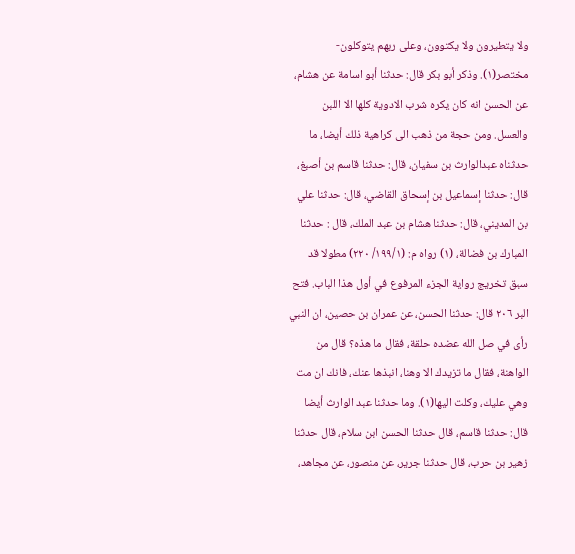ولا يتطيرون ولا يكتوون، وعلى ربهم يتوكلون- مختصر(١). وذكر أبو بكر قال: حدثنا أبو اسامة عن هشام، عن الحسن انه كان يكره شرب الادوية كلها الا اللبن والعسل. ومن حجة من ذهب الى كراهية ذلك أيضا، ما حدثناه عبدالوارث بن سفیان، قال: حدثنا قاسم بن أصبغ، قال: حدثنا إسماعيل بن إسحاق القاضي، قال: حدثنا علي بن المديني، قال: حدثنا هشام بن عبد الملك، قال : حدثنا المبارك بن فضالة، (١) رواه م: (١٩٩/١/ ٢٢٠) مطولا قد سبق تخريج رواية الجزء المرفوع في أول هذا الباب. فتح البر ٢٠٦ قال: حدثنا الحسن، عن عمران بن حصين، ان النبي رأى في صل الله عضده حلقة، فقال ما هذه؟ قال من الواهنة، فقال ما تزيدك الا وهنا، انبذها عنك، فانك ان مت وهي عليك، وكلت اليها(١). وما حدثنا عبد الوارث أيضا قال: حدثنا قاسم، قال حدثنا الحسن ابن سلام، قال حدثنا زهير بن حرب، قال حدثنا جرير، عن منصور، عن مجاهد،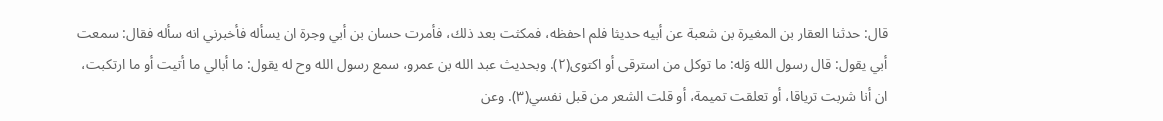قال: حدثنا العقار بن المغيرة بن شعبة عن أبيه حديثا فلم احفظه، فمكثت بعد ذلك، فأمرت حسان بن أبي وجرة ان يسأله فأخبرني انه سأله فقال: سمعت أبي يقول: قال رسول الله وَله: ما توكل من استرقى أو اكتوى(٢). وبحديث عبد الله بن عمرو، سمع رسول الله وح له يقول: ما أبالي ما أتيت أو ما ارتكبت، ان أنا شربت ترياقا، أو تعلقت تميمة، أو قلت الشعر من قبل نفسي(٣). وعن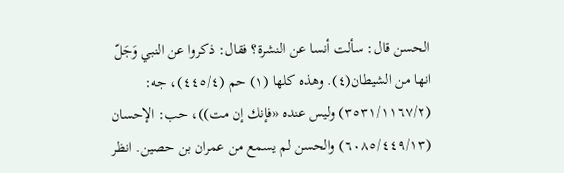الحسن قال: سألت أنسا عن النشرة؟ فقال: ذكروا عن النبي وَجَلّ انها من الشيطان(٤). وهذه كلها (١) حم (٤٤٥/٤)، جه: (٣٥٣١/١١٦٧/٢) وليس عنده «فإنك إن مت))، حب: الإحسان (٦٠٨٥/٤٤٩/١٣) والحسن لم يسمع من عمران بن حصين. انظر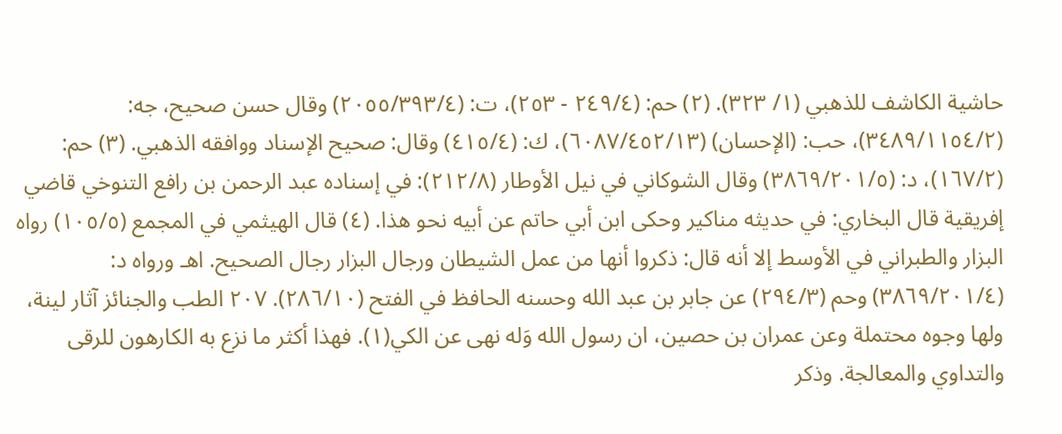حاشية الكاشف للذهبي (١/ ٣٢٣). (٢) حم: (٢٤٩/٤ - ٢٥٣)، ت: (٢٠٥٥/٣٩٣/٤) وقال حسن صحيح، جه: (٣٤٨٩/١١٥٤/٢)، حب: (الإحسان) (٦٠٨٧/٤٥٢/١٣)، ك: (٤١٥/٤) وقال: صحيح الإسناد ووافقه الذهبي. (٣) حم: (١٦٧/٢)، د: (٣٨٦٩/٢٠١/٥) وقال الشوكاني في نيل الأوطار (٢١٢/٨): في إسناده عبد الرحمن بن رافع التنوخي قاضي إفريقية قال البخاري: في حديثه مناكير وحكى ابن أبي حاتم عن أبيه نحو هذا. (٤) قال الهيثمي في المجمع (١٠٥/٥) رواه البزار والطبراني في الأوسط إلا أنه قال: ذكروا أنها من عمل الشيطان ورجال البزار رجال الصحيح. اهـ ورواه د: (٣٨٦٩/٢٠١/٤) وحم (٢٩٤/٣) عن جابر بن عبد الله وحسنه الحافظ في الفتح (٢٨٦/١٠). ٢٠٧ الطب والجنائز آثار لينة، ولها وجوه محتملة وعن عمران بن حصين، ان رسول الله وَله نهى عن الكي(١). فهذا أكثر ما نزع به الكارهون للرقى والتداوي والمعالجة. وذكر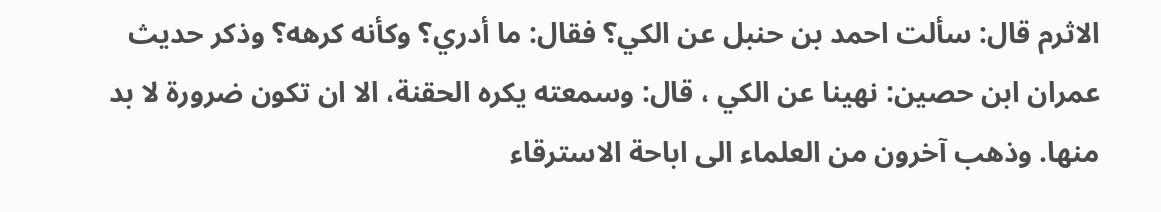الاثرم قال: سألت احمد بن حنبل عن الكي؟ فقال: ما أدري؟ وكأنه كرهه؟ وذكر حديث عمران ابن حصين: نهينا عن الكي ، قال: وسمعته يكره الحقنة، الا ان تكون ضرورة لا بد منها. وذهب آخرون من العلماء الى اباحة الاسترقاء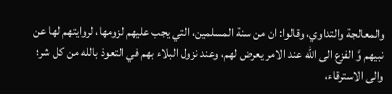والمعالجة والتداوي، وقالوا: ان من سنة المسلمين، التي يجب عليهم لزومها، لروايتهم لها عن نبيهم وَّ الفزع الى الله عند الامر يعرض لهم، وعند نزول البلاء بهم في التعوذ بالله من كل شر؛ والى الاسترقاء،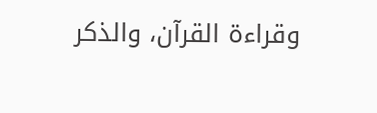وقراءة القرآن، والذكر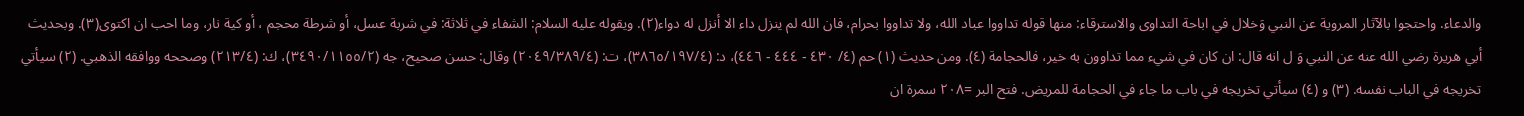والدعاء. واحتجوا بالآثار المروية عن النبي وَخلال في اباحة التداوى والاسترقاء: منها قوله تداووا عباد الله، ولا تداووا بحرام، فان الله لم ينزل داء الا أنزل له دواء(٢). ويقوله عليه السلام: الشفاء في ثلاثة: في شربة عسل، أو شرطة محجم ، أو كية نار، وما احب ان اكتوى(٣). وبحديث أبي هريرة رضي الله عنه عن النبي وَ ل انه قال: ان كان في شيء مما تداوون به خير، فالحجامة (٤). ومن حديث (١) حم (٤/ ٤٣٠ - ٤٤٤ - ٤٤٦)، د: (٣٨٦٥/١٩٧/٤)، ت: (٢٠٤٩/٣٨٩/٤) وقال: حسن صحيح، جه (٣٤٩٠/١١٥٥/٢)، ك: (٢١٣/٤) وصححه ووافقه الذهبي. (٢) سيأتي تخريجه في الباب نفسه. (٣) و (٤) سيأتي تخريجه في باب ما جاء في الحجامة للمريض. فتح البر =٢٠٨ سمرة ان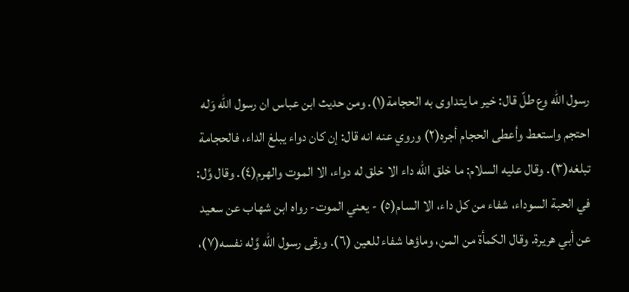رسول الله وع طلّ قال: خير ما يتداوى به الحجامة(١). ومن حديث ابن عباس ان رسول الله وَله احتجم واستعط وأعطى الحجام أجره(٢) وروي عنه انه قال: إن كان دواء يبلغ الداء، فالحجامة تبلغه(٣). وقال عليه السلام: ما خلق الله داء الا خلق له دواء، الا الموت والهرم(٤). وقال وَّل: في الحبة السوداء، شفاء من كل داء، الا السام(٥) - يعني الموت- رواه ابن شهاب عن سعيد عن أبي هريرة. وقال الكمأة من المن، وماؤها شفاء للعين (٦). ورقى رسول الله وَّله نفسه(٧)،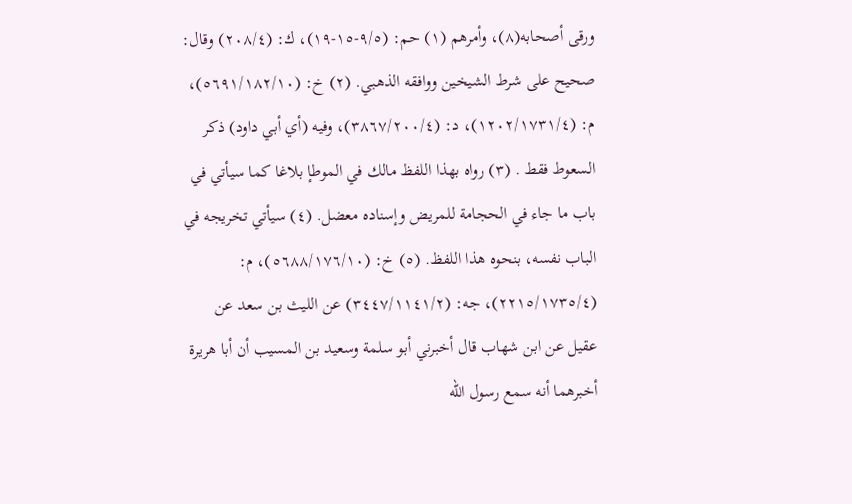ورقى أصحابه(٨)، وأمرهم (١) حم: (٩/٥-١٥-١٩)، ك: (٢٠٨/٤) وقال: صحيح على شرط الشيخين ووافقه الذهبي. (٢) خ: (٥٦٩١/١٨٢/١٠)، م: (١٢٠٢/١٧٣١/٤)، د: (٣٨٦٧/٢٠٠/٤)، وفيه (أي أبي داود) ذكر السعوط فقط . (٣) رواه بهذا اللفظ مالك في الموطإ بلاغا كما سيأتي في باب ما جاء في الحجامة للمريض وإسناده معضل. (٤) سيأتي تخريجه في الباب نفسه، بنحوه هذا اللفظ. (٥) خ: (٥٦٨٨/١٧٦/١٠)، م: (٢٢١٥/١٧٣٥/٤)، جه: (٣٤٤٧/١١٤١/٢) عن الليث بن سعد عن عقيل عن ابن شهاب قال أخبرني أبو سلمة وسعيد بن المسيب أن أبا هريرة أخبرهما أنه سمع رسول الله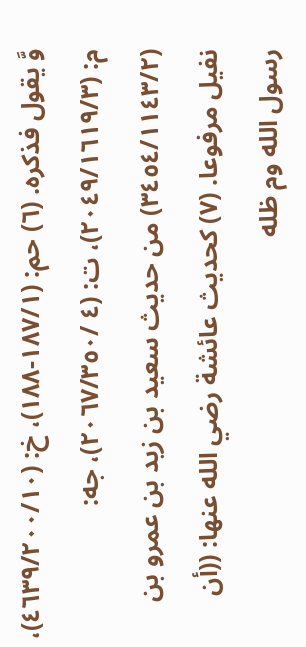وَّ يقول فذكره. (٦) حم: (١٨٧/١-١٨٨)، خ: (٤٦٣٩/٢٠٠/١٠)، م: (٢٠٤٩/١٦١٩/٣)، ت: (٤ /٢٠٦٧/٣٥٠)، جه: (٣٤٥٤/١١٤٣/٢) من حديث سعيد بن زيد بن عمرو بن نفيل مرفوعا. (٧) كحديث عائشة رضي الله عنها: ((أن رسول الله وم ظله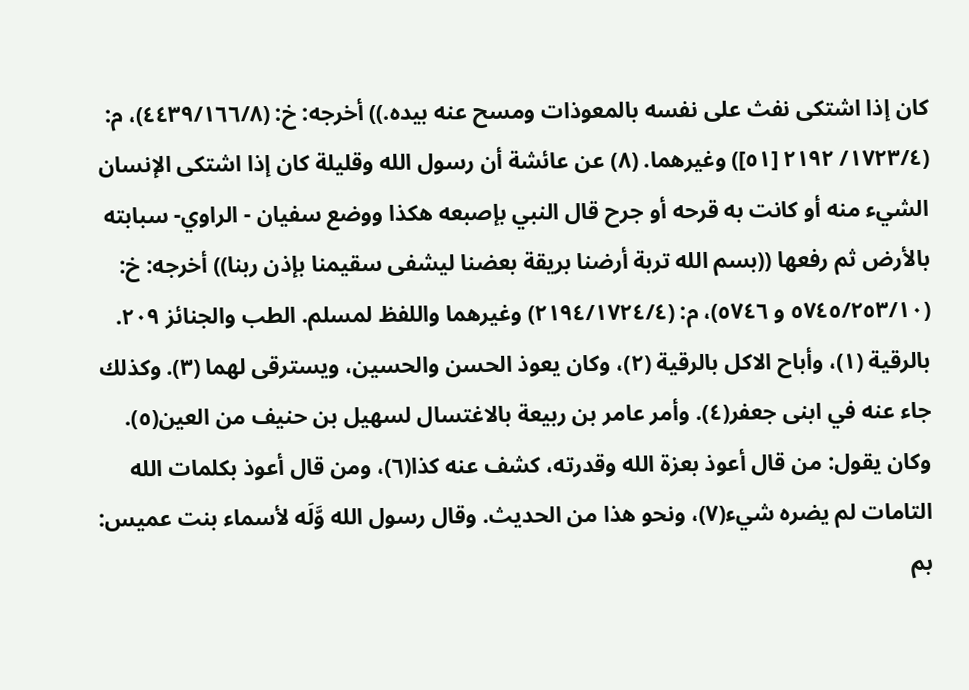كان إذا اشتكى نفث على نفسه بالمعوذات ومسح عنه بيده.)) أخرجه: خ: (٤٤٣٩/١٦٦/٨)، م: (١٧٢٣/٤/ ٢١٩٢ [٥١]) وغيرهما. (٨) عن عائشة أن رسول الله وقليلة كان إذا اشتكى الإنسان الشيء منه أو كانت به قرحه أو جرح قال النبي بإصبعه هكذا ووضع سفيان - الراوي- سبابته بالأرض ثم رفعها ((بسم الله تربة أرضنا بريقة بعضنا ليشفى سقيمنا بإذن ربنا)) أخرجه: خ: (٥٧٤٥/٢٥٣/١٠ و ٥٧٤٦)، م: (٢١٩٤/١٧٢٤/٤) وغيرهما واللفظ لمسلم. الطب والجنائز ٢٠٩. بالرقية (١)، وأباح الاكل بالرقية (٢)، وكان يعوذ الحسن والحسين، ويسترقى لهما (٣). وكذلك جاء عنه في ابنى جعفر(٤). وأمر عامر بن ربيعة بالاغتسال لسهيل بن حنيف من العين(٥). وكان يقول: من قال أعوذ بعزة الله وقدرته، كشف عنه كذا(٦)، ومن قال أعوذ بكلمات الله التامات لم يضره شيء(٧)، ونحو هذا من الحديث. وقال رسول الله وَّلَه لأسماء بنت عميس: بم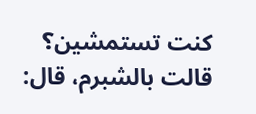كنت تستمشين؟ قالت بالشبرم، قال: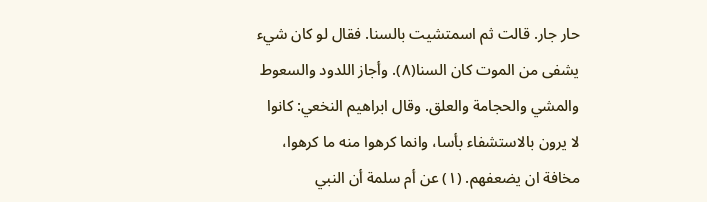حار جار. قالت ثم اسمتشيت بالسنا. فقال لو كان شيء يشفى من الموت كان السنا(٨). وأجاز اللدود والسعوط والمشي والحجامة والعلق. وقال ابراهيم النخعي: كانوا لا يرون بالاستشفاء بأسا، وانما كرهوا منه ما كرهوا، مخافة ان يضعفهم. (١) عن أم سلمة أن النبي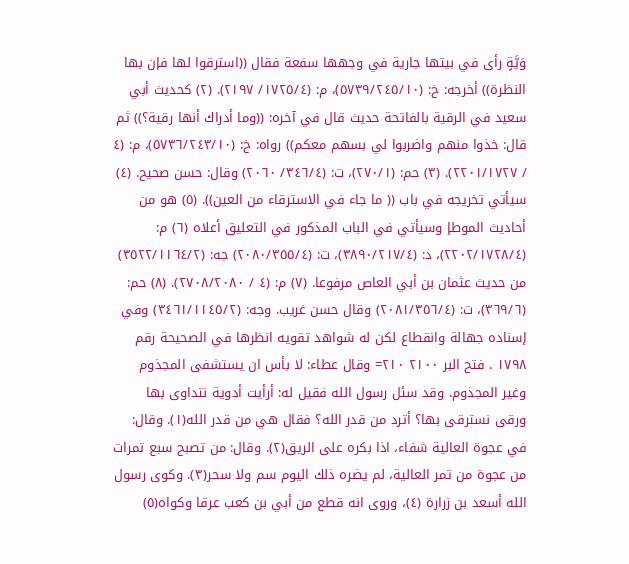وَيَّةٍ رأى في بيتها جارية في وجهها سفعة فقال ((استرقوا لها فإن بها النظرة)) أخرجه: خ: (٥٧٣٩/٢٤٥/١٠)، م: (١٧٢٥/٤/ ٢١٩٧). (٢) كحديث أبي سعيد في الرقية بالفاتحة حديث قال في آخره: ((وما أدراك أنها رقية؟)) ثم قال: خذوا منهم واضربوا لي بسهم معكم)) رواه: خ: (٥٧٣٦/٢٤٣/١٠)، م: (٤ / ٢٢٠١/١٧٢٧). (٣) حم: (٢٧٠/١)، ت: (٣٤٦/٤/ ٢٠٦٠) وقال: حسن صحيح. (٤) سيأتي تخريجه في باب (( ما جاء في الاسترقاء من العين)). (٥) هو من أحاديث الموطإ وسيأتي في الباب المذكور في التعليق أعلاه (٦) م: (٢٢٠٢/١٧٢٨/٤)، د: (٣٨٩٠/٢١٧/٤)، ت: (٢٠٨٠/٣٥٥/٤) جه: (٣٥٢٢/١١٦٤/٢) من حديث عثمان بن أبي العاص مرفوعا. (٧) م: (٤ / ٢٧٠٨/٢٠٨٠). (٨) حم: (٣٦٩/٦)، ت: (٢٠٨١/٣٥٦/٤) وقال حسن غريب. وجه: (٣٤٦١/١١٤٥/٢) وفي إسناده جهالة وانقطاع لكن له شواهد تقويه انظرها في الصحيحة رقم ١٧٩٨ . فتح البر ٢١٠٠ ٢١٠= وقال عطاء: لا بأس ان يستشفى المجذوم وغير المجذوم. وقد سئل رسول الله فقيل له: أرأيت أدوية نتداوى بها ورقى نسترقى بها؟ أترد من قدر الله؟ فقال هي من قدر الله(١). وقال: في عجوة العالية شفاء، اذا بكره على الريق(٢). وقال: من تصبح سبع تمرات من عجوة من تمر العالية، لم يضره ذلك اليوم سم ولا سحر(٣). وكوى رسول الله أسعد بن زرارة (٤)، وروى انه قطع من أبي بن كعب عرقا وكواه(٥)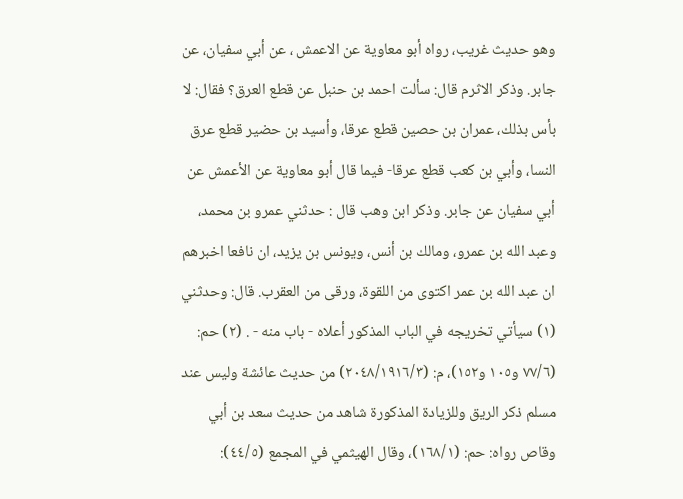وهو حديث غريب، رواه أبو معاوية عن الاعمش ، عن أبي سفيان، عن جابر. وذكر الاثرم قال: سألت احمد بن حنبل عن قطع العرق؟ فقال: لا بأس بذلك، عمران بن حصين قطع عرقا، وأسيد بن حضير قطع عرق النسا، وأبي بن كعب قطع عرقا- فيما قال أبو معاوية عن الأعمش عن أبي سفيان عن جابر. وذكر ابن وهب قال : حدثني عمرو بن محمد، وعبد الله بن عمرو، ومالك بن أنس، ويونس بن يزيد، ان نافعا اخبرهم ان عبد الله بن عمر اكتوى من اللقوة، ورقى من العقرب. قال: وحدثني (١) سيأتي تخريجه في الباب المذكور أعلاه - باب منه - . (٢) حم: (٧٧/٦ و١٠٥ و١٥٢)، م: (٢٠٤٨/١٩١٦/٣) من حديث عائشة وليس عند مسلم ذكر الريق وللزيادة المذكورة شاهد من حديث سعد بن أبي وقاص رواه: حم: (١٦٨/١)، وقال الهيثمي في المجمع (٤٤/٥):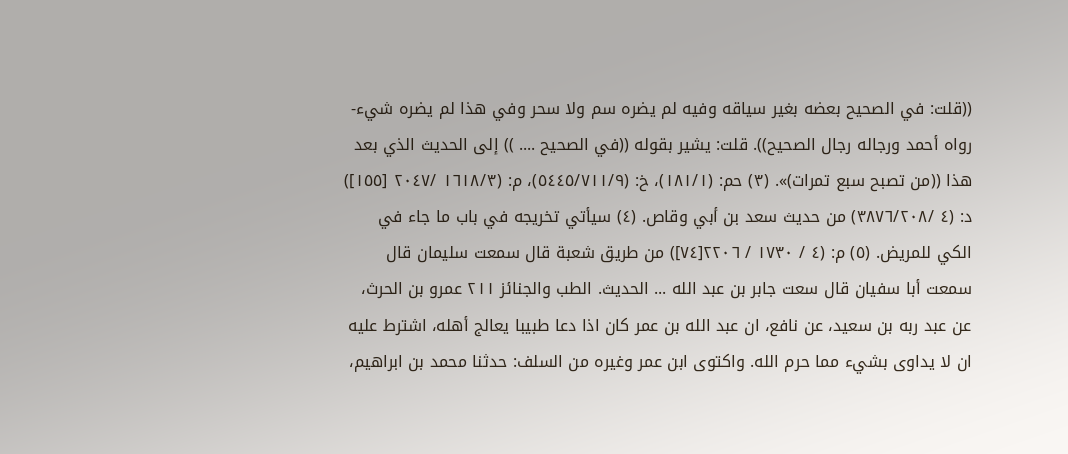((قلت: في الصحيح بعضه بغير سياقه وفيه لم يضره سم ولا سحر وفي هذا لم يضره شيء- رواه أحمد ورجاله رجال الصحيح)). قلت: يشير بقوله ((في الصحيح .... )) إلى الحديث الذي بعد هذا ((من تصبح سبع تمرات)». (٣) حم: (١٨١/١)، خ: (٥٤٤٥/٧١١/٩)، م: (١٦١٨/٣ /٢٠٤٧ [١٥٥]) د: (٤ /٣٨٧٦/٢٠٨) من حديث سعد بن أبي وقاص. (٤) سيأتي تخريجه في باب ما جاء في الكي للمريض. (٥) م: (٤ / ١٧٣٠ / ٢٢٠٦[٧٤]) من طريق شعبة قال سمعت سليمان قال سمعت أبا سفيان قال سعت جابر بن عبد الله ... الحديث. الطب والجنائز ٢١١ عمرو بن الحرث، عن عبد ربه بن سعيد، عن نافع، ان عبد الله بن عمر كان اذا دعا طبيبا يعالج أهله، اشترط عليه ان لا يداوى بشيء مما حرم الله. واكتوى ابن عمر وغيره من السلف: حدثنا محمد بن ابراهيم،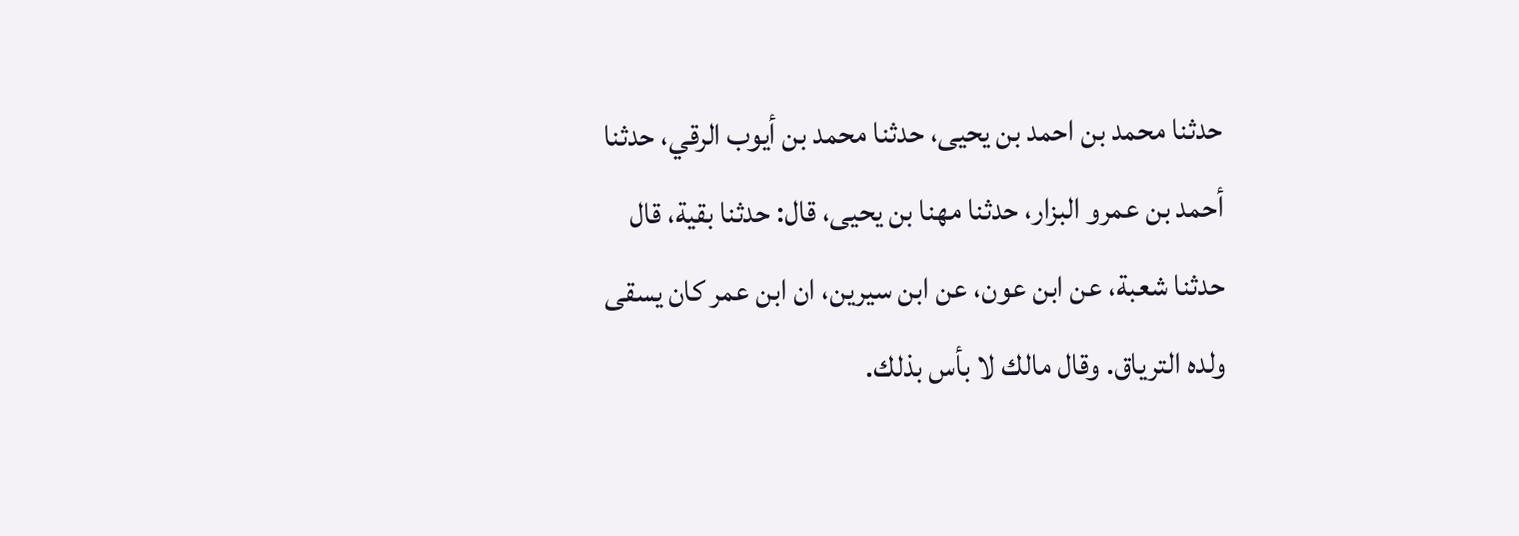حدثنا محمد بن احمد بن يحيى، حدثنا محمد بن أيوب الرقي، حدثنا أحمد بن عمرو البزار، حدثنا مهنا بن يحيى، قال: حدثنا بقية، قال حدثنا شعبة، عن ابن عون، عن ابن سيرين، ان ابن عمر كان يسقى ولده الترياق. وقال مالك لا بأس بذلك.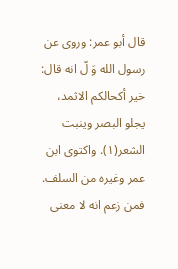قال أبو عمر: وروى عن رسول الله وَ لّ انه قال: خير أكحالكم الاثمد، يجلو البصر وينبت الشعر(١). واكتوى ابن عمر وغيره من السلف. فمن زعم انه لا معنى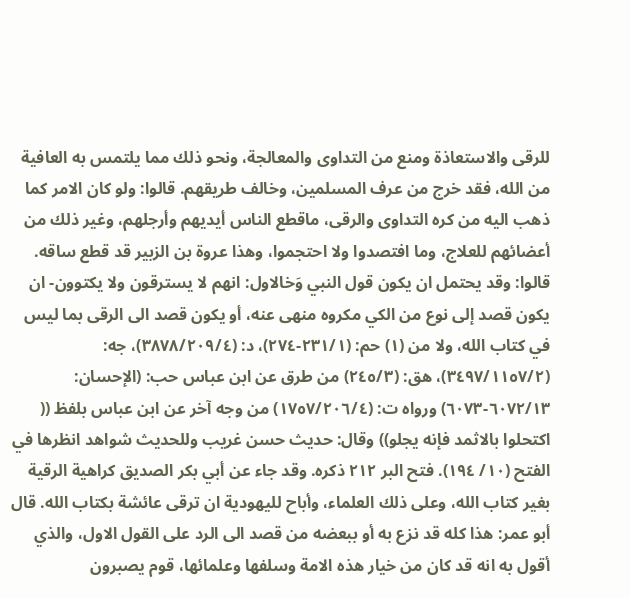للرقى والاستعاذة ومنع من التداوى والمعالجة، ونحو ذلك مما يلتمس به العافية من الله، فقد خرج من عرف المسلمين، وخالف طريقهم. قالوا: ولو كان الامر كما ذهب اليه من كره التداوى والرقى، ماقطع الناس أيديهم وأرجلهم، وغير ذلك من أعضائهم للعلاج، وما افتصدوا ولا احتجموا، وهذا عروة بن الزبير قد قطع ساقه. قالوا: وقد يحتمل ان يكون قول النبي وَخالاول: انهم لا يسترقون ولا يكتوون- ان يكون قصد إلى نوع من الكي مكروه منهى عنه، أو يكون قصد الى الرقى بما ليس في كتاب الله، ولا من (١) حم: (٢٣١/١-٢٧٤)، د: (٣٨٧٨/٢٠٩/٤)، جه: (٣٤٩٧/١١٥٧/٢)، هق: (٢٤٥/٣) من طرق عن ابن عباس حب: (الإحسان: ٦٠٧٢/١٣-٦٠٧٣) ورواه ت: (١٧٥٧/٢٠٦/٤) من وجه آخر عن ابن عباس بلفظ (( اكتحلوا بالاثمد فإنه يجلو)) وقال: حديث حسن غريب وللحديث شواهد انظرها في الفتح (١٠/ ١٩٤). فتح البر ٢١٢ ذكره. وقد جاء عن أبي بكر الصديق كراهية الرقية بغير كتاب الله، وعلى ذلك العلماء، وأباح لليهودية ان ترقى عائشة بكتاب الله. قال أبو عمر: هذا كله قد نزع به أو ببعضه من قصد الى الرد على القول الاول، والذي أقول به انه قد كان من خيار هذه الامة وسلفها وعلمائها، قوم يصبرون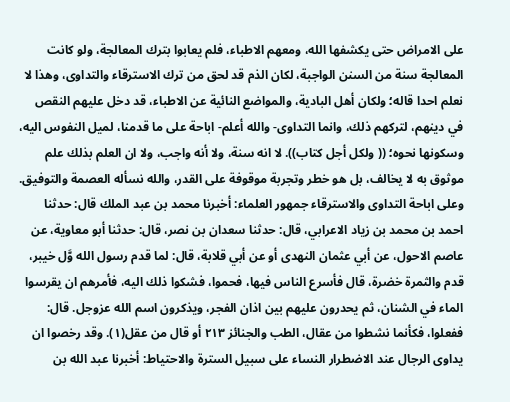على الامراض حتى يكشفها الله، ومعهم الاطباء، فلم يعابوا بترك المعالجة، ولو كانت المعالجة سنة من السنن الواجبة، لكان الذم قد لحق من ترك الاسترقاء والتداوى، وهذا لا نعلم احدا قاله؛ ولكان أهل البادية، والمواضع النائية عن الاطباء، قد دخل عليهم النقص في دينهم، لتركهم ذلك، وانما التداوى- والله أعلم- اباحة على ما قدمنا، لميل النفوس اليه، وسكونها نحوه؛ (( ولکل أجل کتاب)). لا انه سنة، ولا أنه واجب، ولا ان العلم بذلك علم موثوق به لا يخالف، بل هو خطر وتجربة موقوفة على القدر، والله نسأله العصمة والتوفيق. وعلى اباحة التداوى والاسترقاء جمهور العلماء: أخبرنا محمد بن عبد الملك قال: حدثنا احمد بن محمد بن زياد الاعرابي، قال: حدثنا سعدان بن نصر، قال: حدثنا أبو معاوية، عن عاصم الاحول، عن أبي عثمان النهدى أو عن أبي قلابة، قال: لما قدم رسول الله وَّل خيبر، قدم والثمرة خضرة، قال فأسرع الناس فيها، فحموا، فشكوا ذلك اليه، فأمرهم ان يقرسوا الماء في الشنان، ثم يحدرون عليهم بين اذان الفجر، ويذكرون اسم الله عزوجل. قال: ففعلوا، فكأنما نشطوا من عقال، الطب والجنائز ٢١٣ أو قال من عقل(١). وقد رخصوا ان يداوى الرجال عند الاضطرار النساء على سبيل السترة والاحتياط: أخبرنا عبد الله بن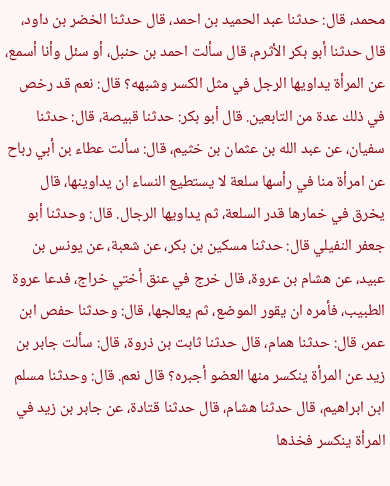محمد، قال: حدثنا عبد الحميد بن احمد، قال حدثنا الخضر بن داود، قال حدثنا أبو بكر الأثرم، قال سألت احمد بن حنبل، أو سئل وأنا أسمع، عن المرأة يداويها الرجل في مثل الكسر وشبهه؟ قال: نعم قد رخص في ذلك عدة من التابعين. قال أبو بكر: حدثنا قبيصة، قال: حدثنا سفيان، عن عبد الله بن عثمان بن خثيم، قال: سألت عطاء بن أبي رباح عن امرأة منا في رأسها سلعة لا يستطيع النساء ان يداوينها، قال يخرق في خمارها قدر السلعة، ثم يداويها الرجال. قال: وحدثنا أبو جعفر النفيلي قال: حدثنا مسكين بن بكر، عن شعبة، عن يونس بن عبيد، عن هشام بن عروة، قال خرج في عنق أختي خراج، فدعا عروة الطبیب، فأمره ان یقور الموضع، ثم يعالجھا، قال: وحدثنا حفص ابن عمر، قال: حدثنا همام، قال حدثنا ثابت بن ذروة، قال: سألت جابر بن زيد عن المرأة ينكسر منها العضو أجبره؟ قال نعم. قال: وحدثنا مسلم ابن ابراهیم، قال حدثنا هشام، قال حدثنا قتادة، عن جابر بن زيد في المرأة ينكسر فخذها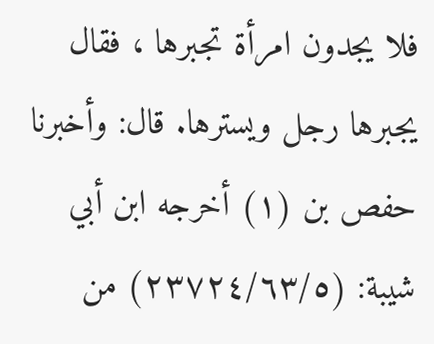فلا يجدون امرأة تجبرها ، فقال يجبرها رجل ويسترها. قال: وأخبرنا حفص بن (١) أخرجه ابن أبي شيبة: (٢٣٧٢٤/٦٣/٥) من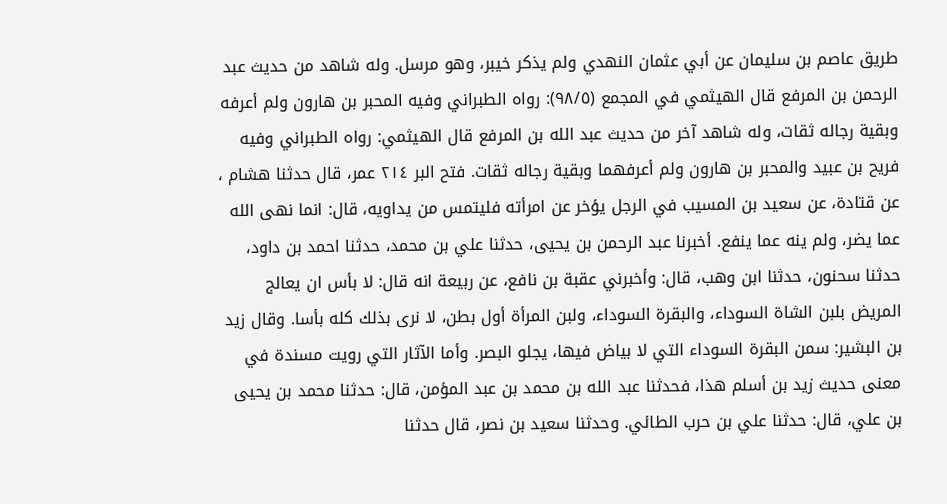طريق عاصم بن سليمان عن أبي عثمان النهدي ولم يذكر خيبر، وهو مرسل. وله شاهد من حديث عبد الرحمن بن المرفع قال الهيثمي في المجمع (٩٨/٥): رواه الطبراني وفيه المحبر بن هارون ولم أعرفه وبقية رجاله ثقات، وله شاهد آخر من حديث عبد الله بن المرفع قال الهيثمي: رواه الطبراني وفيه فريح بن عبيد والمحبر بن هارون ولم أعرفهما وبقية رجاله ثقات. فتح البر ٢١٤ عمر، قال حدثنا هشام ، عن قتادة، عن سعيد بن المسيب في الرجل يؤخر عن امرأته فليتمس من يداويه، قال: انما نهى الله عما یضر، ولم ینه عما ينفع. أخبرنا عبد الرحمن بن يحيى، حدثنا علي بن محمد، حدثنا احمد بن داود، حدثنا سحنون، حدثنا ابن وهب، قال: وأخبرني عقبة بن نافع، عن ربيعة انه قال: لا بأس ان يعالج المريض بلبن الشاة السوداء، والبقرة السوداء، ولبن المرأة أول بطن، لا نرى بذلك كله بأسا. وقال زيد بن البشير: سمن البقرة السوداء التي لا بياض فيها، يجلو البصر. وأما الآثار التي رويت مسندة في معنى حديث زيد بن أسلم هذا، فحدثنا عبد الله بن محمد بن عبد المؤمن، قال: حدثنا محمد بن يحيى بن علي، قال: حدثنا علي بن حرب الطائي. وحدثنا سعيد بن نصر، قال حدثنا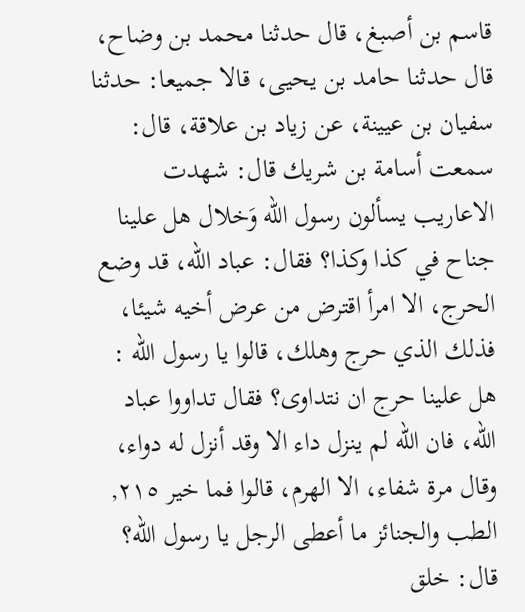قاسم بن أصبغ، قال حدثنا محمد بن وضاح، قال حدثنا حامد بن یحیی، قالا جميعا: حدثنا سفيان بن عيينة، عن زياد بن علاقة، قال: سمعت أسامة بن شريك قال: شهدت الاعاريب يسألون رسول الله وَخلال هل علينا جناح في كذا وكذا؟ فقال: عباد الله، قد وضع الحرج، الا امرأ اقترض من عرض أخيه شيئا، فذلك الذي حرج وهلك، قالوا يا رسول الله : هل علينا حرج ان نتداوى؟ فقال تداووا عباد الله، فان الله لم ينزل داء الا وقد أنزل له دواء، وقال مرة شفاء، الا الهرم، قالوا فما خير ٢١٥, الطب والجنائز ما أعطى الرجل يا رسول الله؟ قال: خلق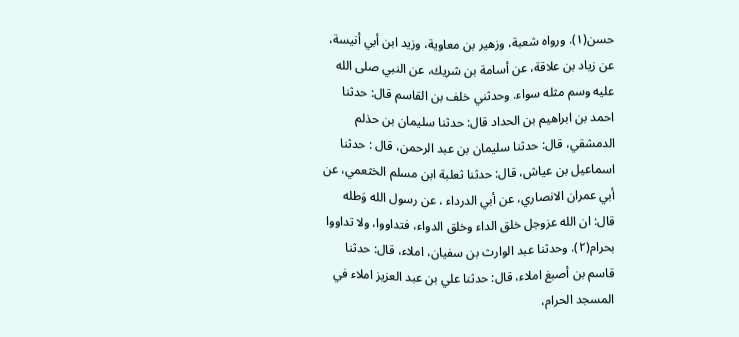حسن(١). ورواه شعبة، وزهير بن معاوية، وزيد ابن أبي أنيسة، عن زياد بن علاقة، عن أسامة بن شريك، عن النبي صلى الله عليه وسم مثله سواء. وحدثني خلف بن القاسم قال: حدثنا احمد بن ابراهيم بن الحداد قال: حدثنا سليمان بن حذلم الدمشقي، قال: حدثنا سليمان بن عبد الرحمن، قال : حدثنا اسماعيل بن عياش، قال: حدثنا ثعلبة ابن مسلم الخثعمي، عن أبي عمران الانصاري، عن أبي الدرداء ، عن رسول الله وَطله قال: ان الله عزوجل خلق الداء وخلق الدواء، فتداووا، ولا تداووا بحرام(٢). وحدثنا عبد الوارث بن سفيان، املاء، قال: حدثنا قاسم بن أصبغ املاء، قال: حدثنا علي بن عبد العزيز املاء في المسجد الحرام،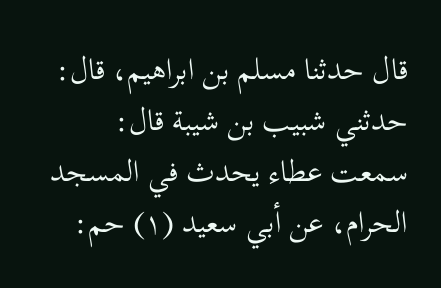قال حدثنا مسلم بن ابراهيم، قال: حدثني شبيب بن شيبة قال: سمعت عطاء يحدث في المسجد الحرام، عن أبي سعيد (١) حم: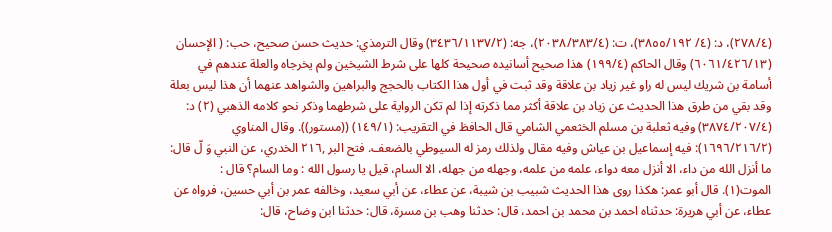(٢٧٨/٤)، د: (٤/ ٣٨٥٥/١٩٢)، ت: (٢٠٣٨/٣٨٣/٤)، جه: (٣٤٣٦/١١٣٧/٢) وقال الترمذي: حديث حسن صحيح، حب: ( الإحسان (٦٠٦١/٤٢٦/١٣) وقال الحاكم (١٩٩/٤) هذا صحيح أسانيده صحيحة كلها على شرط الشيخين ولم يخرجاه والعلة عندهم في أسامة بن شريك ليس له راو غير زياد بن علاقة وقد ثبت في أول هذا الكتاب بالحجج والبراهين والشواهد عنهما أن هذا ليس بعلة وقد بقي من طرق هذا الحديث عن زياد بن علاقة أكثر مما ذكرته إذا لم تكن الرواية على شرطهما وذكر نحو كلامه الذهبي (٢) د: (٣٨٧٤/٢٠٧/٤) وفيه ثعلبة بن مسلم الخثعمي الشامي قال الحافظ في التقريب: (١٤٩/١) ((مستور)). وقال المناوي (١٦٩٦/٢١٦/٢): فيه إسماعيل بن عياش وفيه مقال ولذلك رمز له السيوطي بالضعف. فتح البر ,٢١٦ الخدري، عن النبي وَ لّ قال: ما أنزل الله من داء، الا أنزل معه دواء، علمه من علمه، وجهله من جهله، الا السام، قيل يا رسول الله : وما السام؟ قال : الموت(١). قال أبو عمر: هكذا روى هذا الحديث شبيب بن شيبة، عن عطاء، عن أبي سعيد، وخالفه عمر بن أبي حسين، فرواه عن عطاء، عن أبي هريرة: حدثناه احمد بن محمد بن احمد، قال: حدثنا وهب بن مسرة، قال: حدثنا ابن وضاح، قال: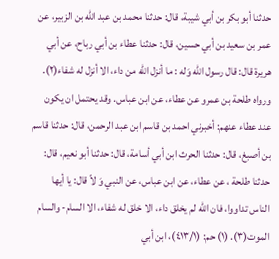حدثنا أبو بكر بن أبي شيبة، قال: حدثنا محمد بن عبد الله بن الزبير، عن عمر بن سعيد بن أبي حسين، قال: حدثنا عطاء بن أبي رباح، عن أبي هريرة قال: قال رسول الله وَله : ما أنزل الله من داء، الا أنزل له شفاء(٢). ورواه طلحة بن عمرو عن عطاء، عن ابن عباس. وقد يحتمل ان يكون عند عطاء عنهم: أخبرني احمد بن قاسم ابن عبد الرحمن، قال: حدثنا قاسم بن أصبغ، قال: حدثنا الحرث ابن أبي أسامة، قال: حدثنا أبو نعيم، قال: حدثنا طلحة ، عن عطاء، عن ابن عباس، عن النبي وَ لاّ قال: يا أيها الناس تداووا، فان الله لم يخلق داء، الا خلق له شفاء، الا السام- والسام الموت(٣). (١) حم: (٤١٣/١)، ابن أبي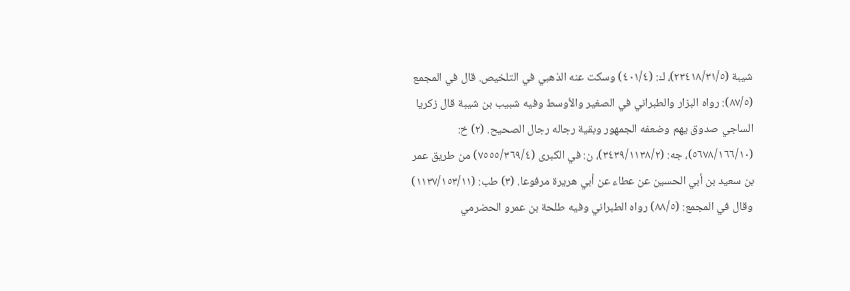شيبة (٢٣٤١٨/٣١/٥)، ك: (٤٠١/٤) وسكت عنه الذهبي في التلخيص. قال في المجمع (٨٧/٥): رواه البزار والطبراني في الصغير والأوسط وفيه شبيب بن شيبة قال زكريا الساجي صدوق يهم وضعفه الجمهور وبقية رجاله رجال الصحيح. (٢) خ: (٥٦٧٨/١٦٦/١٠)، جه: (٣٤٣٩/١١٣٨/٢)، ن: في الكبرى (٧٥٥٥/٣٦٩/٤) من طريق عمر بن سعيد بن أبي الحسين عن عطاء عن أبي هريرة مرفوعا. (٣) طب: (١١٣٧/١٥٣/١١) وقال في المجمع: (٨٨/٥) رواه الطبراني وفيه طلحة بن عمرو الحضرمي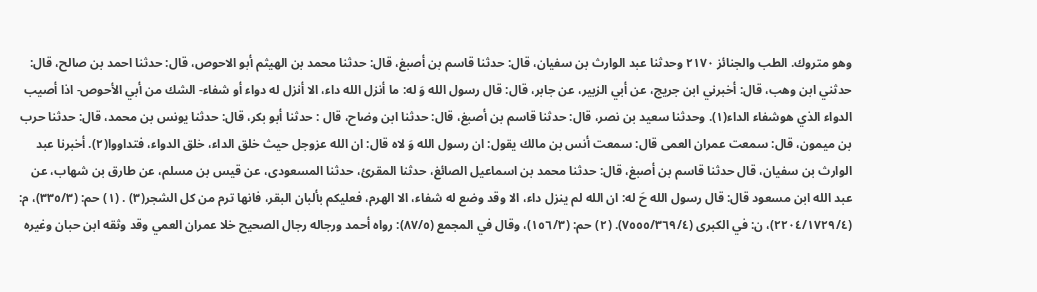وهو متروك. الطب والجنائز ٢١٧٠ وحدثنا عبد الوارث بن سفيان، قال: حدثنا قاسم بن أصبغ، قال: حدثنا محمد بن الهيثم أبو الاحوص، قال: حدثنا احمد بن صالح، قال: حدثني ابن وهب، قال: أخبرني ابن جريج، عن أبي الزبير، عن جابر، قال: قال رسول الله وَ له: ما أنزل الله داء، الا أنزل له دواء أو شفاء- الشك من أبي الأحوص- اذا أصيب الدواء الذي هوشفاء الداء(١). وحدثنا سعيد بن نصر، قال: حدثنا قاسم بن أصبغ، قال: حدثنا ابن وضاح، قال : حدثنا أبو بكر، قال: حدثنا يونس بن محمد، قال: حدثنا حرب بن ميمون، قال: سمعت عمران العمى قال: سمعت أنس بن مالك يقول: ان رسول الله وَ لاه قال: ان الله عزوجل حيث خلق الداء، خلق الدواء، فتداووا(٢). أخبرنا عبد الوارث بن سفيان، قال حدثنا قاسم بن أصبغ، قال: حدثنا محمد بن اسماعيل الصائغ، حدثنا المقرئ، حدثنا المسعودى، عن قيس بن مسلم، عن طارق بن شهاب، عن عبد الله ابن مسعود قال: قال رسول الله حَ له: ان الله لم ينزل داء، الا وقد وضع له شفاء، الا الهرم، فعليكم بألبان البقر، فانها ترم من كل الشجر(٣) . (١) حم: (٣٣٥/٣)، م: (٢٢٠٤/١٧٢٩/٤)، ن: في الکبری (٧٥٥٥/٣٦٩/٤). (٢) حم: (١٥٦/٣)، وقال في المجمع (٨٧/٥): رواه أحمد ورجاله رجال الصحيح خلا عمران العمي وقد وثقه ابن حبان وغيره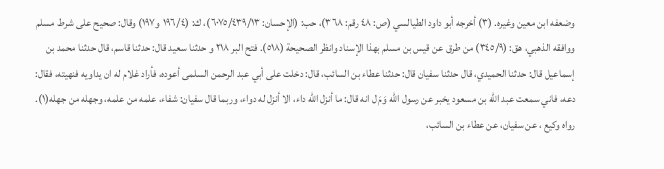وضعفه ابن معين وغيره. (٣) أخرجه أبو داود الطيالسي (ص: ٤٨ رقم: ٣٦٨)، حب: (الإحسان: ٦٠٧٥/٤٣٩/١٣)، ك: (١٩٦/٤ و١٩٧) وقال: صحيح على شرط مسلم ووافقه الذهبي، هق: (٣٤٥/٩) من طرق عن قيس بن مسلم بهذا الإسناد وانظر الصحيحة (٥١٨). فتح البر ٢١٨ و حدثنا سعيد قال: حدثنا قاسم، قال حدثنا محمد بن إسماعيل قال: حدثنا الحميدي، قال حدثنا سفيان قال: حدثنا عطاء بن السائب، قال: دخلت على أبي عبد الرحمن السلمى أعوده، فأراد غلام له ان يداويه فنهيته، فقال: دعه، فاني سمعت عبد الله بن مسعود يخبر عن رسول الله وَمَ ل انه قال: ما أنزل الله داء، الا أنزل له دواء، وربما قال سفيان: شفاء، علمه من علمه، وجهله من جهله(١). رواه وكيع ، عن سفيان، عن عطاء بن السائب،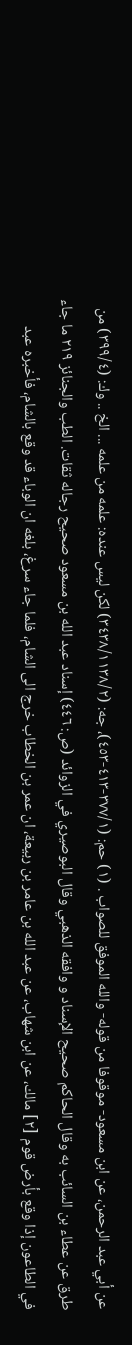عن أبي عبد الرحمن، عن ابن مسعود- موقوفا من قوله- والله الموفق للصواب . (١) حم: (٣٧٧/١-٤١٣-٤٥٣)، جه: (٣٤٣٨/١١٣٨/٢) لكن ليس عنده: علمه من علمه ... الخ .. وك: (٣٩٩/٤) من طرق عن عطاء بن السائب به وقال الحاكم صحيح الإسناد و وافقه الذهبي وقال البوصيري في الزوائد (ص: ٤٤٦) إسناد عبد الله بن مسعود صحيح رجاله ثقات. الطب والجنائز ٢١٩ ما جاء في الطاعون إذا وقع بأرض قوم [٢] مالك، عن ابن شهاب، عن عبد الله بن عامر بن ربيعة، ان عمر بن الخطاب خرج الى الشام، فلما جاء سرغ، بلغه ان الوباء قد وقع بالشام، فأخبره عبد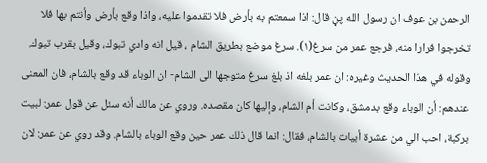الرحمن بن عوف ان رسول الله پڼ قال: اذا سمعتم به بأرض فلا تقدموا علیه، واذا وقع بأرض وأنتم بها فلا تخرجوا فرارا منه، فرجع عمر من سرغ(١). سرغ موضع بطريق الشام ، قيل انه وادي تبوك، وقيل بقرب تبوك. وقوله في هذا الحديث وغيره: ان عمر بلغه اذ بلغ سرغ متوجها الى الشام- ان الوباء قد وقع بالشام، فان المعنى عندهم: أن الوباء وقع بدمشق، وكانت أم الشام، وإليها كان مقصده. وروي عن مالك أنه سئل عن قول عمر: لبيت بركبة، احب الي من عشرة أبيات بالشام، فقال: انما قال ذلك عمر حين وقع الوباء بالشام. وقد روي عن عمر: لان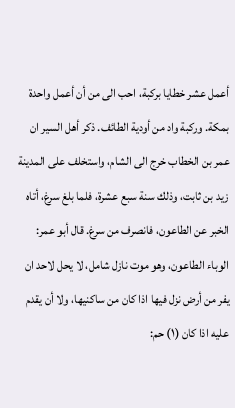أعمل عشر خطايا بركبة، احب الى من أن أعمل واحدة بمكة. وركبة واد من أودية الطائف. ذكر أهل السير ان عمر بن الخطاب خرج الى الشام، واستخلف على المدينة زيد بن ثابت، وذلك سنة سبع عشرة، فلما بلغ سرغ، أتاه الخبر عن الطاعون، فانصرف من سرغ. قال أبو عمر: الوباء الطاعون، وهو موت نازل شامل، لا يحل لاحد ان يفر من أرض نزل فيها اذا كان من ساكنيها، ولا أن يقدم عليه اذا كان (١) حم: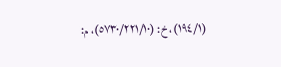(١٩٤/١)، خ: (٥٧٣٠/٢٢١/١٠)، م: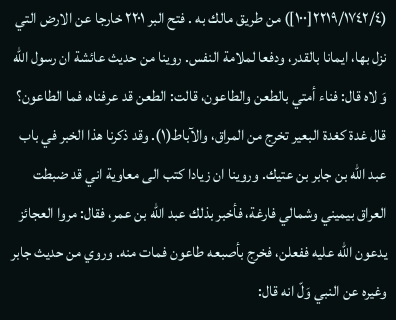(٢٢١٩/١٧٤٢/٤[١٠٠]) من طريق مالك به . فتح البر ٢٢٠١ خارجا عن الارض التي نزل بها، ايمانا بالقدر، ودفعا لملامة النفس. روينا من حديث عائشة ان رسول الله وَ لاه قال: فناء أمتي بالطعن والطاعون، قالت: الطعن قد عرفناه، فما الطاعون؟ قال غدة كغدة البعير تخرج من المراق، والآباط(١). وقد ذكرنا هذا الخبر في باب عبد الله بن جابر بن عتيك. وروينا ان زيادا كتب الى معاوية اني قد ضبطت العراق بيميني وشمالي فارغة، فأخبر بذلك عبد الله بن عمر، فقال: مروا العجائز يدعون الله عليه ففعلن، فخرج بأصبعه طاعون فمات منه. وروي من حديث جابر وغيره عن النبي وَلّ انه قال: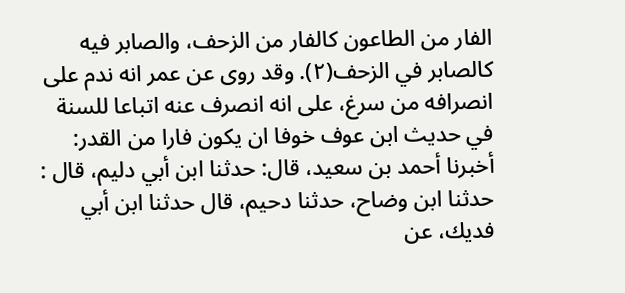الفار من الطاعون كالفار من الزحف، والصابر فيه كالصابر في الزحف(٢). وقد روى عن عمر انه ندم على انصرافه من سرغ، على انه انصرف عنه اتباعا للسنة في حديث ابن عوف خوفا ان يكون فارا من القدر: أخبرنا أحمد بن سعيد، قال: حدثنا ابن أبي دليم، قال : حدثنا ابن وضاح، حدثنا دحيم، قال حدثنا ابن أبي فديك، عن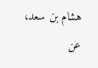هشام بن سعد، عن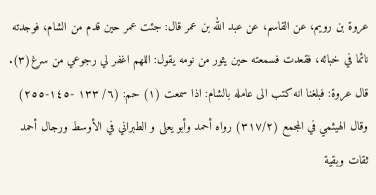عروة بن رويم، عن القاسم، عن عبد الله بن عمر قال: جئت عمر حين قدم من الشام، فوجدته نائما في خبائه، فقعدت فسمعته حين يثور من نومه يقول: اللهم اغفر لي رجوعي من سرغ(٣). قال عروة: فبلغنا انه كتب الى عامله بالشام: اذا سمعت (١) حم: (٦/ ١٣٣ -١٤٥-٢٥٥) وقال الهيثمي في المجمع (٣١٧/٢) رواه أحمد وأبو يعلى و الطبراني في الأوسط ورجال أحمد ثقات وبقية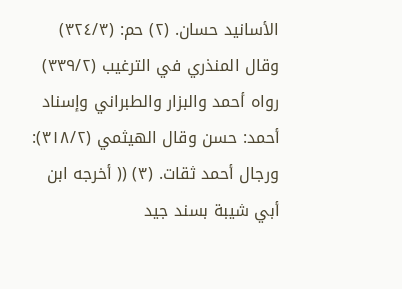الأسانيد حسان. (٢) حم: (٣٢٤/٣) وقال المنذري في الترغيب (٣٣٩/٢) رواه أحمد والبزار والطبراني وإسناد أحمد: حسن وقال الهيثمي (٣١٨/٢): ورجال أحمد ثقات. (٣) (( أخرجه ابن أبي شيبة بسند جيد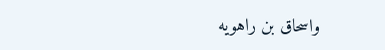واسحاق بن راهويه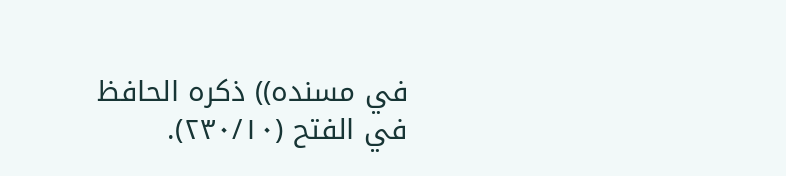في مسنده)) ذكره الحافظ في الفتح (٢٣٠/١٠).